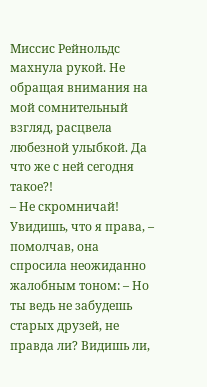Миссис Рейнольдс махнула рукой. Не обращая внимания на мой сомнительный взгляд, расцвела любезной улыбкой. Да что же с ней сегодня такое?!
– Не скромничай! Увидишь, что я права, – помолчав, она спросила неожиданно жалобным тоном: – Но ты ведь не забудешь старых друзей, не правда ли? Видишь ли,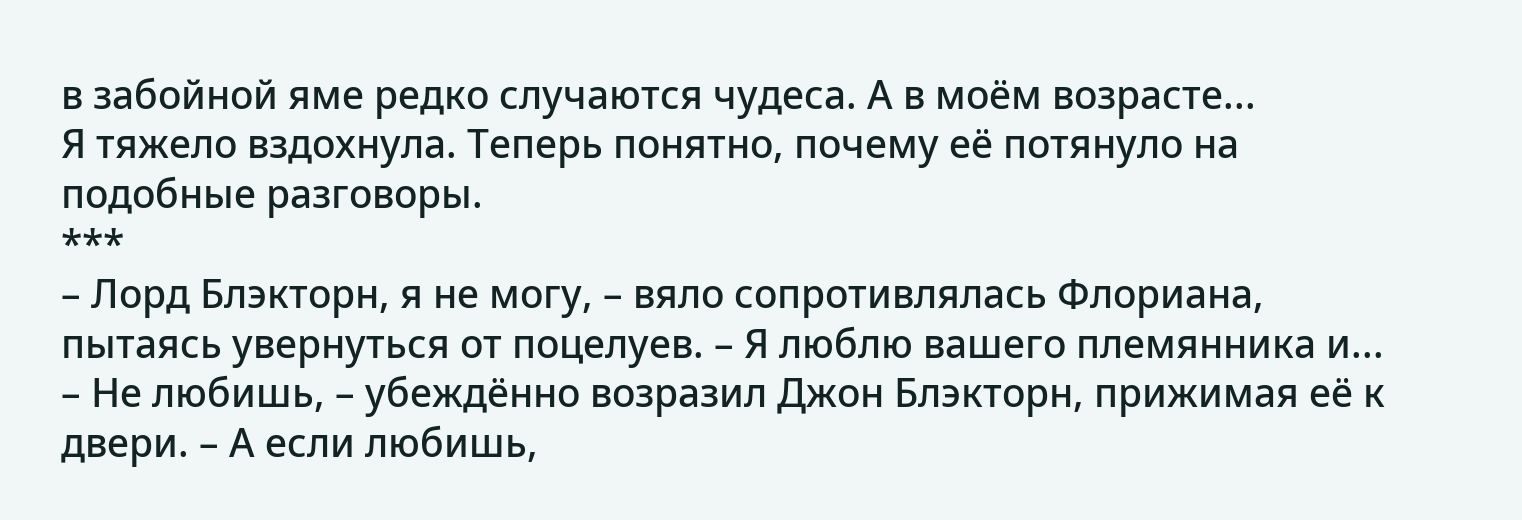в забойной яме редко случаются чудеса. А в моём возрасте...
Я тяжело вздохнула. Теперь понятно, почему её потянуло на подобные разговоры.
***
– Лорд Блэкторн, я не могу, – вяло сопротивлялась Флориана, пытаясь увернуться от поцелуев. – Я люблю вашего племянника и...
– Не любишь, – убеждённо возразил Джон Блэкторн, прижимая её к двери. – А если любишь,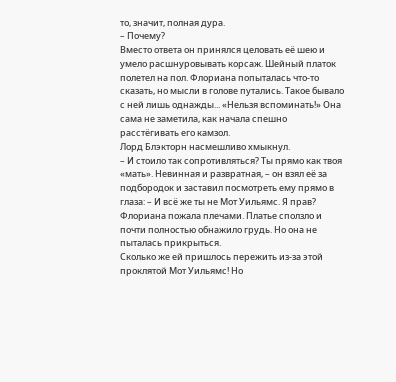то, значит, полная дура.
– Почему?
Вместо ответа он принялся целовать её шею и умело расшнуровывать корсаж. Шейный платок полетел на пол. Флориана попыталась что-то сказать, но мысли в голове путались. Такое бывало с ней лишь однажды... «Нельзя вспоминать!» Она сама не заметила, как начала спешно расстёгивать его камзол.
Лорд Блэкторн насмешливо хмыкнул.
– И стоило так сопротивляться? Ты прямо как твоя «мать». Невинная и развратная, – он взял её за подбородок и заставил посмотреть ему прямо в глаза: – И всё же ты не Мот Уильямс. Я прав?
Флориана пожала плечами. Платье сползло и почти полностью обнажило грудь. Но она не пыталась прикрыться.
Сколько же ей пришлось пережить из-за этой проклятой Мот Уильямс! Но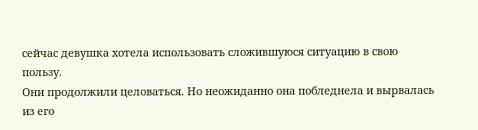сейчас девушка хотела использовать сложившуюся ситуацию в свою пользу.
Они продолжили целоваться. Но неожиданно она побледнела и вырвалась из его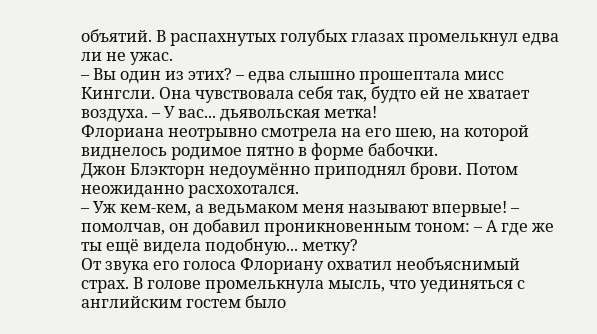объятий. В распахнутых голубых глазах промелькнул едва ли не ужас.
– Вы один из этих? – едва слышно прошептала мисс Кингсли. Она чувствовала себя так, будто ей не хватает воздуха. – У вас... дьявольская метка!
Флориана неотрывно смотрела на его шею, на которой виднелось родимое пятно в форме бабочки.
Джон Блэкторн недоумённо приподнял брови. Потом неожиданно расхохотался.
– Уж кем-кем, а ведьмаком меня называют впервые! – помолчав, он добавил проникновенным тоном: – А где же ты ещё видела подобную... метку?
От звука его голоса Флориану охватил необъяснимый страх. В голове промелькнула мысль, что уединяться с английским гостем было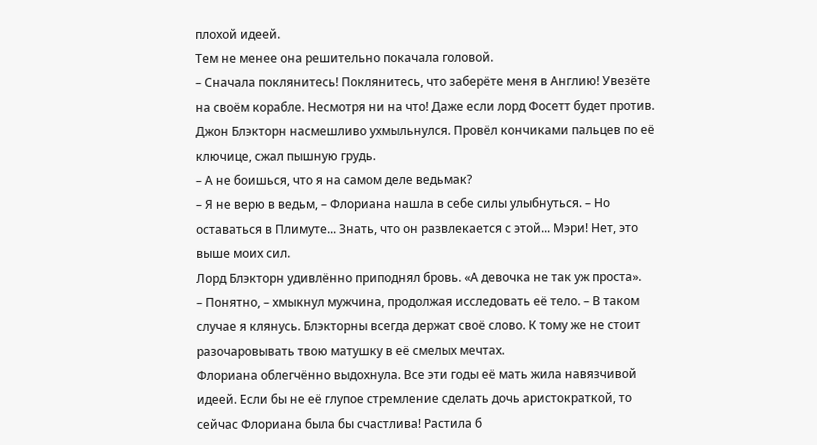плохой идеей.
Тем не менее она решительно покачала головой.
– Сначала поклянитесь! Поклянитесь, что заберёте меня в Англию! Увезёте на своём корабле. Несмотря ни на что! Даже если лорд Фосетт будет против.
Джон Блэкторн насмешливо ухмыльнулся. Провёл кончиками пальцев по её ключице, сжал пышную грудь.
– А не боишься, что я на самом деле ведьмак?
– Я не верю в ведьм, – Флориана нашла в себе силы улыбнуться. – Но оставаться в Плимуте... Знать, что он развлекается с этой... Мэри! Нет, это выше моих сил.
Лорд Блэкторн удивлённо приподнял бровь. «А девочка не так уж проста».
– Понятно, – хмыкнул мужчина, продолжая исследовать её тело. – В таком случае я клянусь. Блэкторны всегда держат своё слово. К тому же не стоит разочаровывать твою матушку в её смелых мечтах.
Флориана облегчённо выдохнула. Все эти годы её мать жила навязчивой идеей. Если бы не её глупое стремление сделать дочь аристократкой, то сейчас Флориана была бы счастлива! Растила б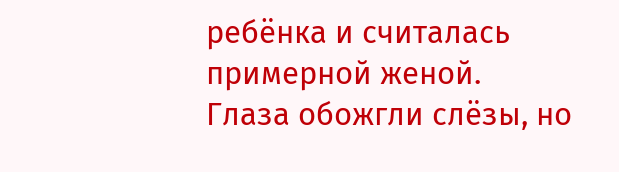ребёнка и считалась примерной женой.
Глаза обожгли слёзы, но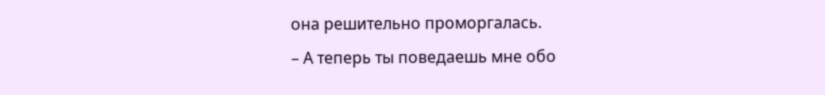она решительно проморгалась.
– А теперь ты поведаешь мне обо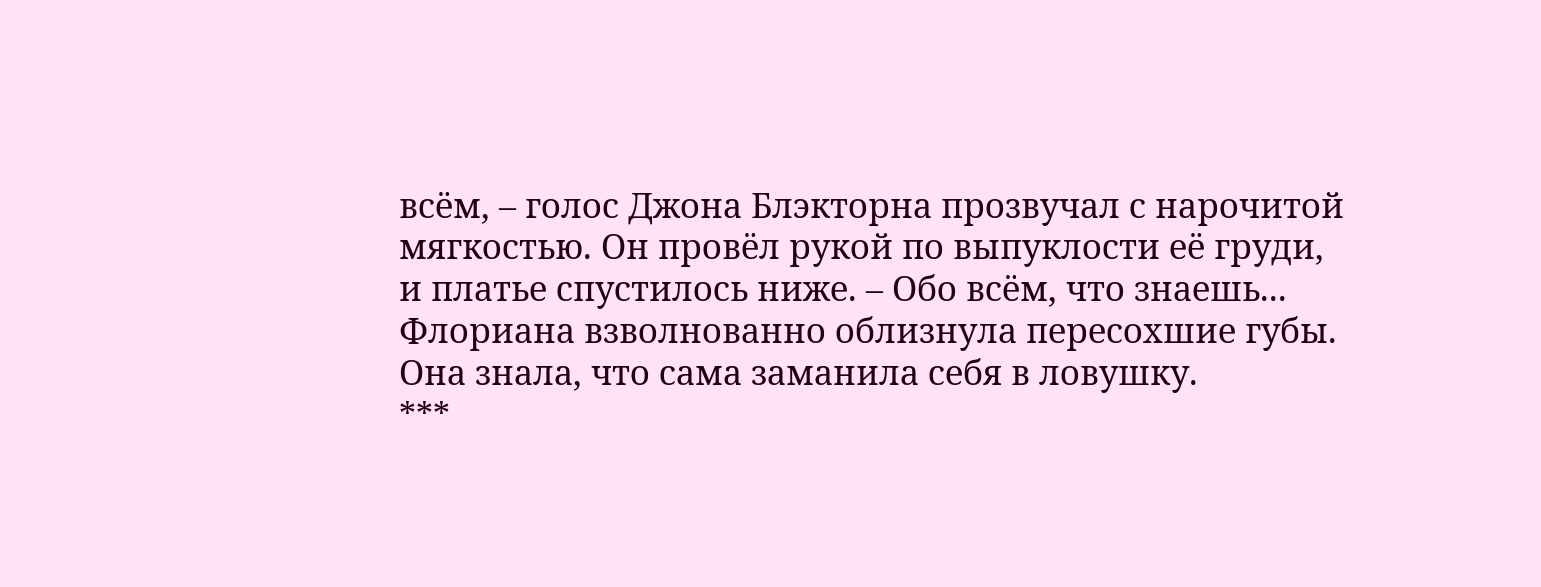всём, – голос Джона Блэкторна прозвучал с нарочитой мягкостью. Он провёл рукой по выпуклости её груди, и платье спустилось ниже. – Обо всём, что знаешь...
Флориана взволнованно облизнула пересохшие губы. Она знала, что сама заманила себя в ловушку.
***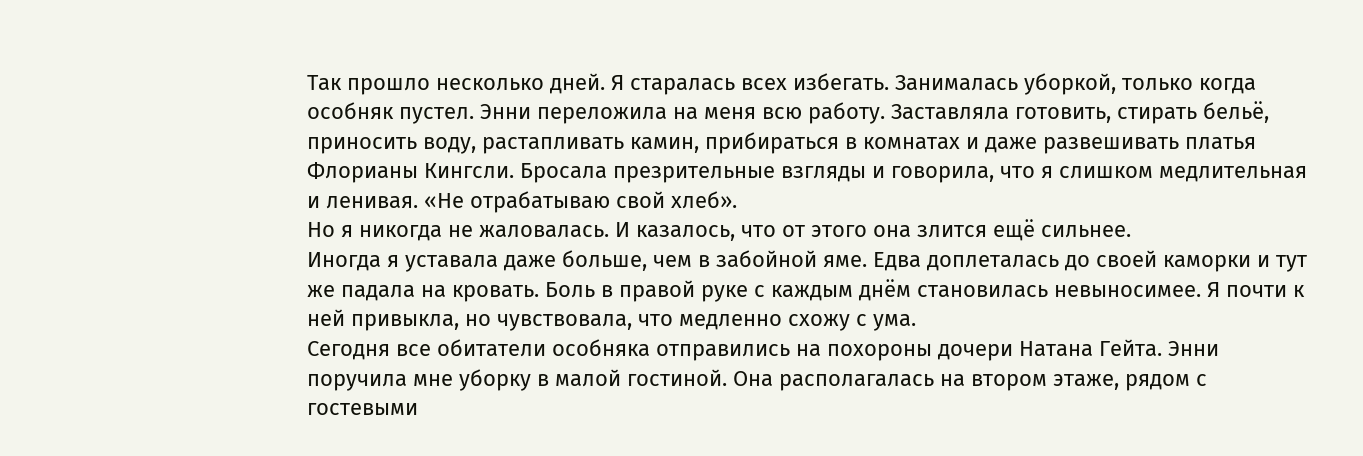Так прошло несколько дней. Я старалась всех избегать. Занималась уборкой, только когда особняк пустел. Энни переложила на меня всю работу. Заставляла готовить, стирать бельё, приносить воду, растапливать камин, прибираться в комнатах и даже развешивать платья Флорианы Кингсли. Бросала презрительные взгляды и говорила, что я слишком медлительная и ленивая. «Не отрабатываю свой хлеб».
Но я никогда не жаловалась. И казалось, что от этого она злится ещё сильнее.
Иногда я уставала даже больше, чем в забойной яме. Едва доплеталась до своей каморки и тут же падала на кровать. Боль в правой руке с каждым днём становилась невыносимее. Я почти к ней привыкла, но чувствовала, что медленно схожу с ума.
Сегодня все обитатели особняка отправились на похороны дочери Натана Гейта. Энни поручила мне уборку в малой гостиной. Она располагалась на втором этаже, рядом с гостевыми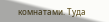комнатами. Туда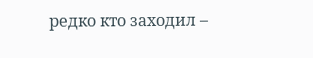редко кто заходил –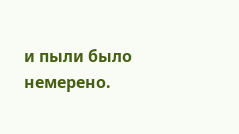и пыли было немерено.